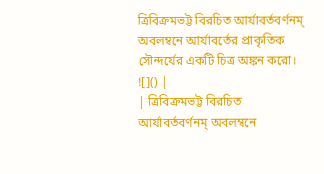ত্রিবিক্রমভট্ট বিরচিত আর্যাবর্তবর্ণনম্ অবলম্বনে আর্যাবর্তের প্রাকৃতিক সৌন্দর্যের একটি চিত্র অঙ্কন করো।
![]() |
| ত্রিবিক্রমভট্ট বিরচিত আর্যাবর্তবর্ণনম্ অবলম্বনে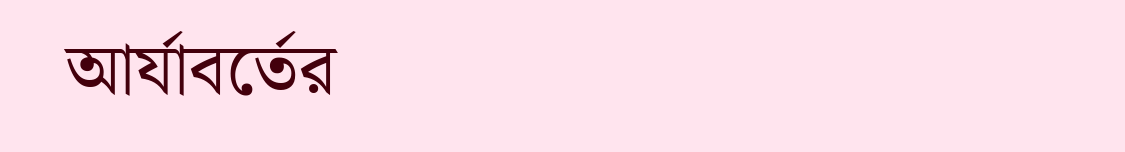আর্যাবর্তের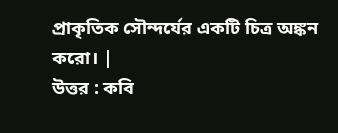প্রাকৃতিক সৌন্দর্যের একটি চিত্র অঙ্কন করো। |
উত্তর : কবি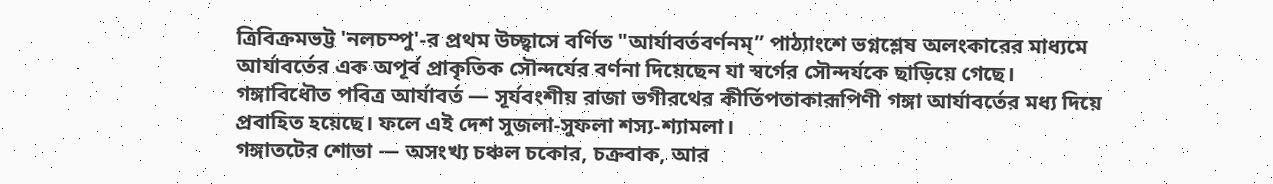ত্রিবিক্রমভট্ট 'নলচম্পু'-র প্রথম উচ্ছ্বাসে বর্ণিত "আর্যাবর্তবর্ণনম্” পাঠ্যাংশে ভগ্নশ্লেষ অলংকারের মাধ্যমে আর্যাবর্তের এক অপূর্ব প্রাকৃতিক সৌন্দর্যের বর্ণনা দিয়েছেন যা স্বর্গের সৌন্দর্যকে ছাড়িয়ে গেছে।
গঙ্গাবিধৌত পবিত্র আর্যাবর্ত — সূর্যবংশীয় রাজা ভগীরথের কীর্তিপতাকারূপিণী গঙ্গা আর্যাবর্তের মধ্য দিয়ে প্রবাহিত হয়েছে। ফলে এই দেশ সুজলা-সুফলা শস্য-শ্যামলা।
গঙ্গাতটের শোভা — অসংখ্য চঞ্চল চকোর, চক্রবাক, আর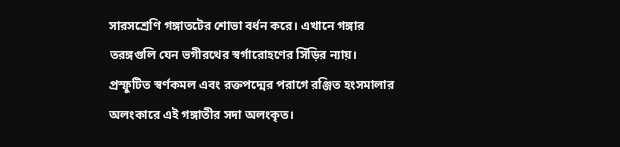সারসশ্রেণি গঙ্গাতটের শোভা বর্ধন করে। এখানে গঙ্গার তরঙ্গগুলি যেন ভগীরথের স্বর্গারোহণের সিঁড়ির ন্যায়। প্রস্ফুটিত স্বর্ণকমল এবং রক্তপদ্মের পরাগে রঞ্জিত হংসমালার অলংকারে এই গঙ্গাতীর সদা অলংকৃত।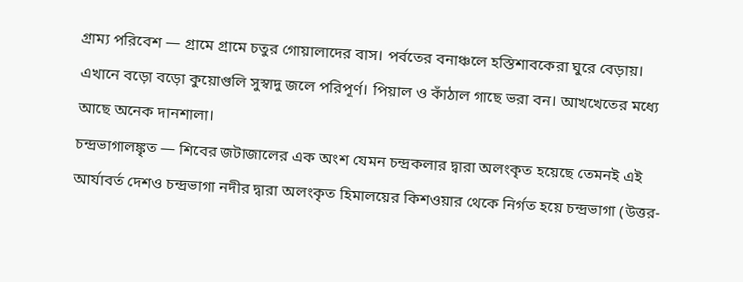গ্রাম্য পরিবেশ — গ্রামে গ্রামে চতুর গোয়ালাদের বাস। পর্বতের বনাঞ্চলে হস্তিশাবকেরা ঘুরে বেড়ায়। এখানে বড়ো বড়ো কুয়োগুলি সুস্বাদু জলে পরিপূর্ণ। পিয়াল ও কাঁঠাল গাছে ভরা বন। আখখেতের মধ্যে আছে অনেক দানশালা।
চন্দ্রভাগালঙ্কৃত — শিবের জটাজালের এক অংশ যেমন চন্দ্রকলার দ্বারা অলংকৃত হয়েছে তেমনই এই আর্যাবর্ত দেশও চন্দ্রভাগা নদীর দ্বারা অলংকৃত হিমালয়ের কিশওয়ার থেকে নির্গত হয়ে চন্দ্রভাগা (উত্তর-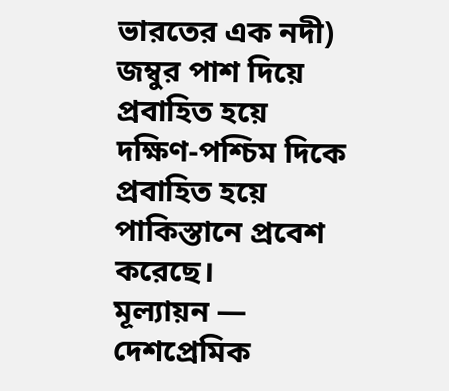ভারতের এক নদী) জম্বুর পাশ দিয়ে প্রবাহিত হয়ে দক্ষিণ-পশ্চিম দিকে প্রবাহিত হয়ে পাকিস্তানে প্রবেশ করেছে।
মূল্যায়ন — দেশপ্রেমিক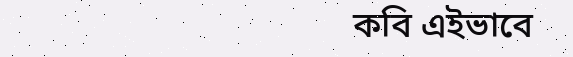কবি এইভাবে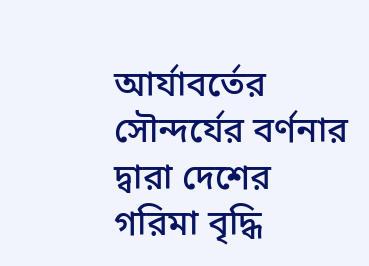আর্যাবর্তের সৌন্দর্যের বর্ণনার দ্বারা দেশের গরিমা বৃদ্ধি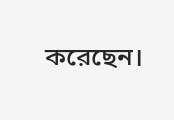করেছেন।